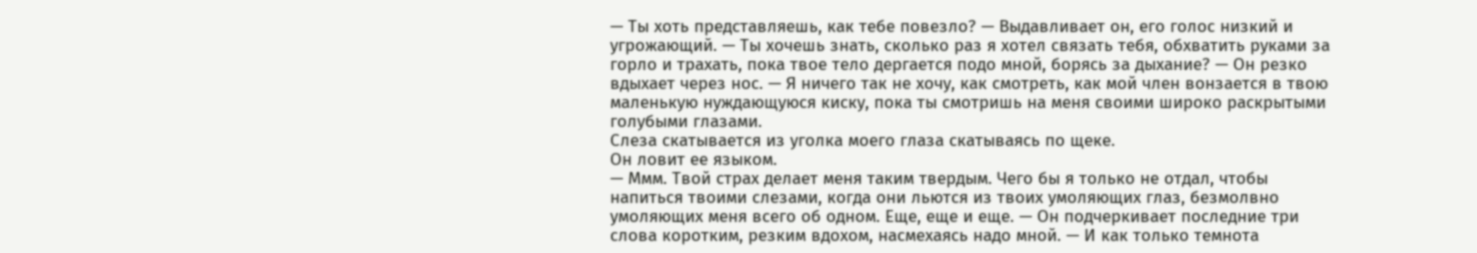— Ты хоть представляешь, как тебе повезло? — Выдавливает он, его голос низкий и угрожающий. — Ты хочешь знать, сколько раз я хотел связать тебя, обхватить руками за горло и трахать, пока твое тело дергается подо мной, борясь за дыхание? — Он резко вдыхает через нос. — Я ничего так не хочу, как смотреть, как мой член вонзается в твою маленькую нуждающуюся киску, пока ты смотришь на меня своими широко раскрытыми голубыми глазами.
Слеза скатывается из уголка моего глаза скатываясь по щеке.
Он ловит ее языком.
— Ммм. Твой страх делает меня таким твердым. Чего бы я только не отдал, чтобы напиться твоими слезами, когда они льются из твоих умоляющих глаз, безмолвно умоляющих меня всего об одном. Еще, еще и еще. — Он подчеркивает последние три слова коротким, резким вдохом, насмехаясь надо мной. — И как только темнота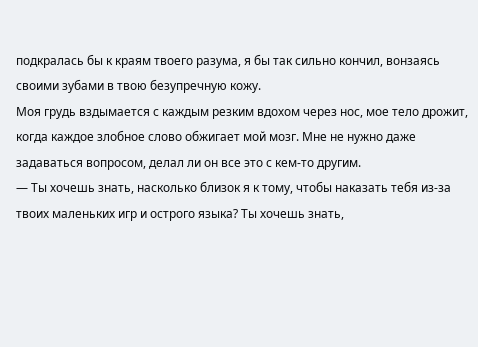подкралась бы к краям твоего разума, я бы так сильно кончил, вонзаясь своими зубами в твою безупречную кожу.
Моя грудь вздымается с каждым резким вдохом через нос, мое тело дрожит, когда каждое злобное слово обжигает мой мозг. Мне не нужно даже задаваться вопросом, делал ли он все это с кем-то другим.
— Ты хочешь знать, насколько близок я к тому, чтобы наказать тебя из-за твоих маленьких игр и острого языка? Ты хочешь знать,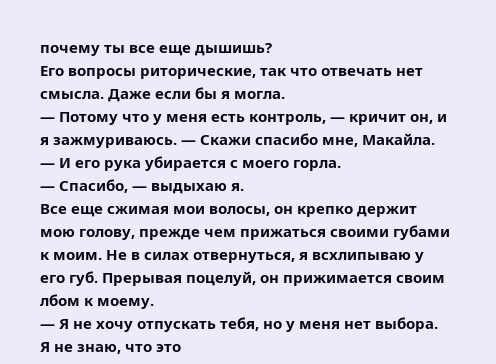почему ты все еще дышишь?
Его вопросы риторические, так что отвечать нет смысла. Даже если бы я могла.
— Потому что у меня есть контроль, — кричит он, и я зажмуриваюсь. — Скажи спасибо мне, Макайла. — И его рука убирается с моего горла.
— Спасибо, — выдыхаю я.
Все еще сжимая мои волосы, он крепко держит мою голову, прежде чем прижаться своими губами к моим. Не в силах отвернуться, я всхлипываю у его губ. Прерывая поцелуй, он прижимается своим лбом к моему.
— Я не хочу отпускать тебя, но у меня нет выбора.
Я не знаю, что это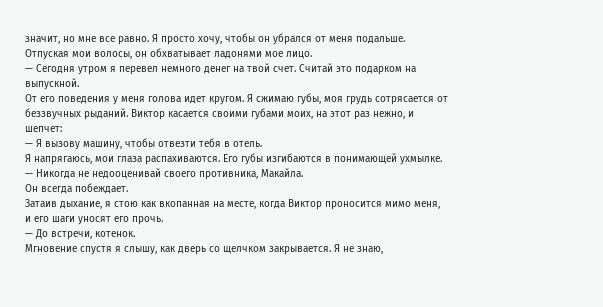значит, но мне все равно. Я просто хочу, чтобы он убрался от меня подальше. Отпуская мои волосы, он обхватывает ладонями мое лицо.
— Сегодня утром я перевел немного денег на твой счет. Считай это подарком на выпускной.
От его поведения у меня голова идет кругом. Я сжимаю губы, моя грудь сотрясается от беззвучных рыданий. Виктор касается своими губами моих, на этот раз нежно, и шепчет:
— Я вызову машину, чтобы отвезти тебя в отель.
Я напрягаюсь, мои глаза распахиваются. Его губы изгибаются в понимающей ухмылке.
— Никогда не недооценивай своего противника, Макайла.
Он всегда побеждает.
Затаив дыхание, я стою как вкопанная на месте, когда Виктор проносится мимо меня, и его шаги уносят его прочь.
— До встречи, котенок.
Мгновение спустя я слышу, как дверь со щелчком закрывается. Я не знаю,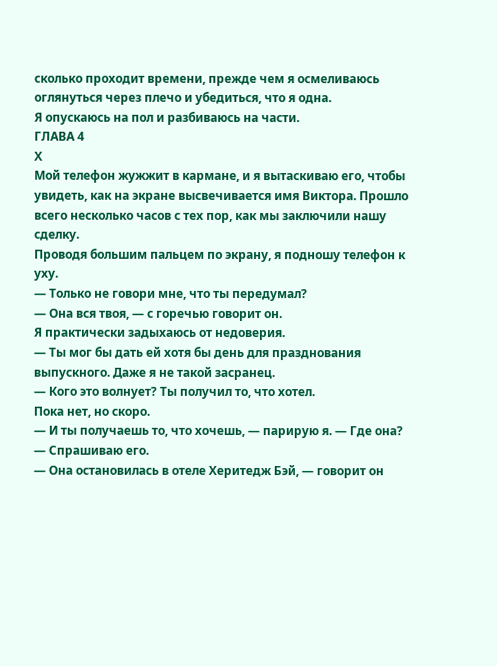сколько проходит времени, прежде чем я осмеливаюсь оглянуться через плечо и убедиться, что я одна.
Я опускаюсь на пол и разбиваюсь на части.
ГЛАВА 4
Х
Мой телефон жужжит в кармане, и я вытаскиваю его, чтобы увидеть, как на экране высвечивается имя Виктора. Прошло всего несколько часов с тех пор, как мы заключили нашу сделку.
Проводя большим пальцем по экрану, я подношу телефон к уху.
— Только не говори мне, что ты передумал?
— Она вся твоя, — с горечью говорит он.
Я практически задыхаюсь от недоверия.
— Ты мог бы дать ей хотя бы день для празднования выпускного. Даже я не такой засранец.
— Кого это волнует? Ты получил то, что хотел.
Пока нет, но скоро.
— И ты получаешь то, что хочешь, — парирую я. — Где она? — Спрашиваю его.
— Она остановилась в отеле Херитедж Бэй, — говорит он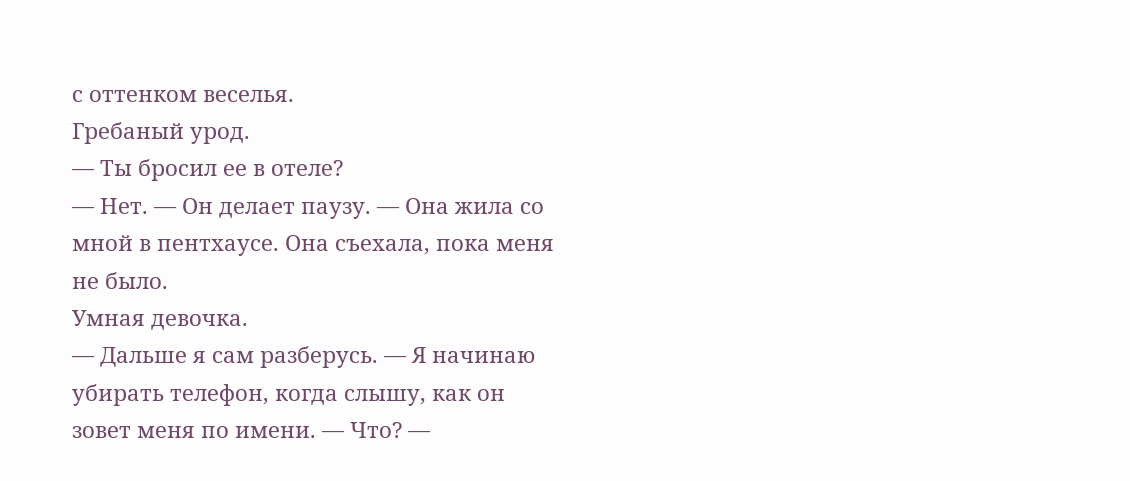с оттенком веселья.
Гребаный урод.
— Ты бросил ее в отеле?
— Нет. — Он делает паузу. — Она жила со мной в пентхаусе. Она съехала, пока меня не было.
Умная девочка.
— Дальше я сам разберусь. — Я начинаю убирать телефон, когда слышу, как он зовет меня по имени. — Что? —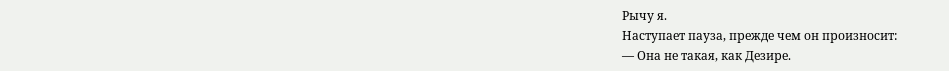Рычу я.
Наступает пауза, прежде чем он произносит:
— Она не такая, как Дезире.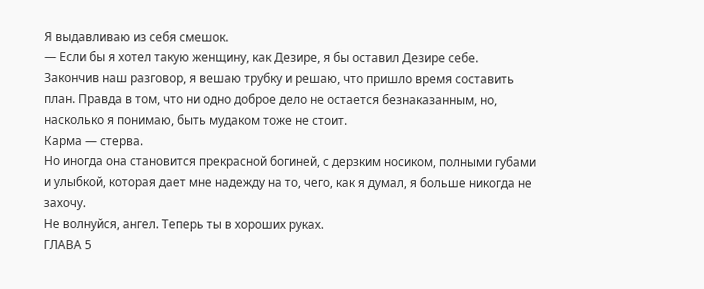Я выдавливаю из себя смешок.
— Если бы я хотел такую женщину, как Дезире, я бы оставил Дезире себе.
Закончив наш разговор, я вешаю трубку и решаю, что пришло время составить план. Правда в том, что ни одно доброе дело не остается безнаказанным, но, насколько я понимаю, быть мудаком тоже не стоит.
Карма — стерва.
Но иногда она становится прекрасной богиней, с дерзким носиком, полными губами и улыбкой, которая дает мне надежду на то, чего, как я думал, я больше никогда не захочу.
Не волнуйся, ангел. Теперь ты в хороших руках.
ГЛАВА 5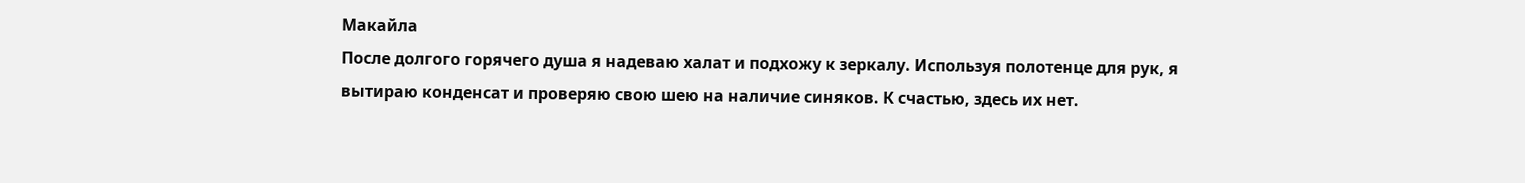Макайла
После долгого горячего душа я надеваю халат и подхожу к зеркалу. Используя полотенце для рук, я вытираю конденсат и проверяю свою шею на наличие синяков. К счастью, здесь их нет.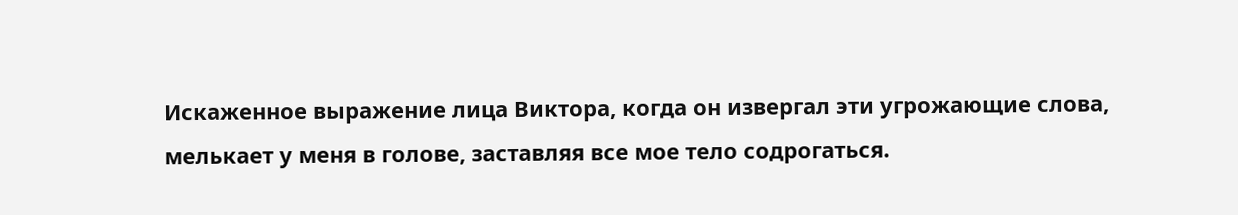Искаженное выражение лица Виктора, когда он извергал эти угрожающие слова, мелькает у меня в голове, заставляя все мое тело содрогаться.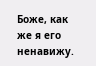Боже, как же я его ненавижу.